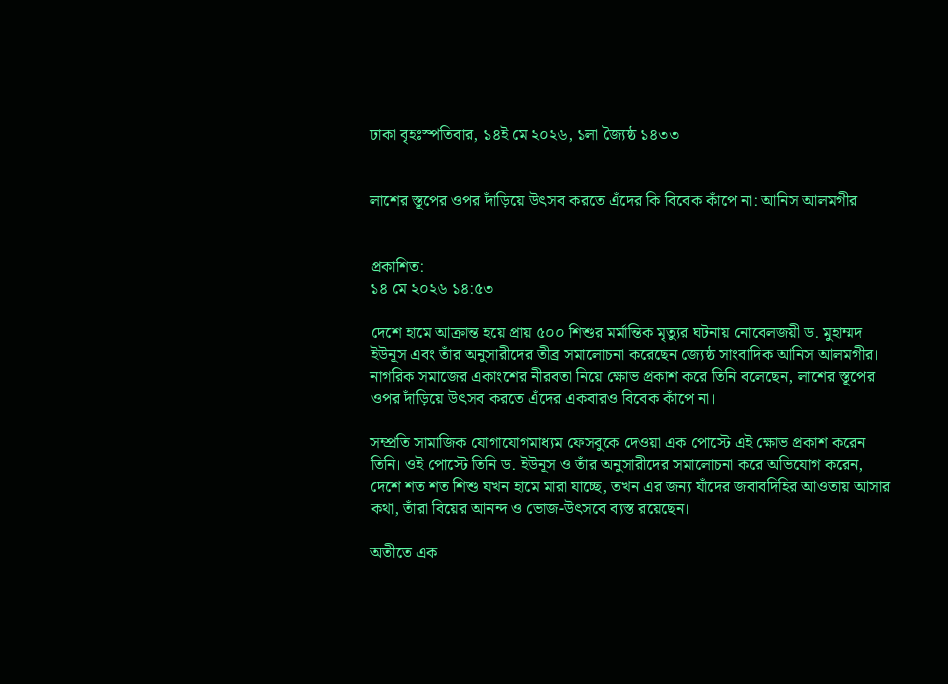ঢাকা বৃহঃস্পতিবার, ১৪ই মে ২০২৬, ১লা জ্যৈষ্ঠ ১৪৩৩


লাশের স্তূপের ওপর দাঁড়িয়ে উৎসব করতে এঁদের কি বিবেক কাঁপে না: আনিস আলমগীর


প্রকাশিত:
১৪ মে ২০২৬ ১৪:৫৩

দেশে হামে আক্রান্ত হয়ে প্রায় ৫০০ শিশুর মর্মান্তিক মৃত্যুর ঘটনায় নোবেলজয়ী ড. মুহাম্মদ ইউনূস এবং তাঁর অনুসারীদের তীব্র সমালোচনা করেছেন জ্যেষ্ঠ সাংবাদিক আনিস আলমগীর। নাগরিক সমাজের একাংশের নীরবতা নিয়ে ক্ষোভ প্রকাশ করে তিনি বলেছেন, লাশের স্তূপের ওপর দাঁড়িয়ে উৎসব করতে এঁদের একবারও বিবেক কাঁপে না।

সম্প্রতি সামাজিক যোগাযোগমাধ্যম ফেসবুকে দেওয়া এক পোস্টে এই ক্ষোভ প্রকাশ করেন তিনি। ওই পোস্টে তিনি ড. ইউনূস ও তাঁর অনুসারীদের সমালোচনা করে অভিযোগ করেন, দেশে শত শত শিশু যখন হামে মারা যাচ্ছে, তখন এর জন্য যাঁদের জবাবদিহির আওতায় আসার কথা, তাঁরা বিয়ের আনন্দ ও ভোজ-উৎসবে ব্যস্ত রয়েছেন।

অতীতে এক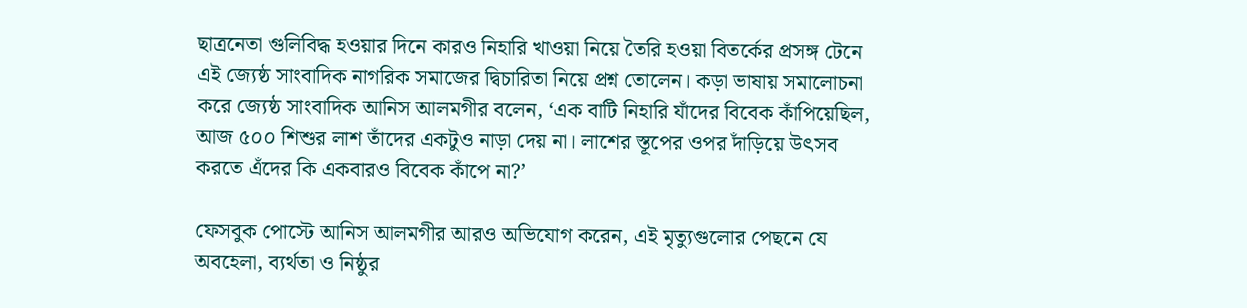ছাত্রনেতা গুলিবিদ্ধ হওয়ার দিনে কারও নিহারি খাওয়া নিয়ে তৈরি হওয়া বিতর্কের প্রসঙ্গ টেনে এই জ্যেষ্ঠ সাংবাদিক নাগরিক সমাজের দ্বিচারিতা নিয়ে প্রশ্ন তোলেন। কড়া ভাষায় সমালোচনা করে জ্যেষ্ঠ সাংবাদিক আনিস আলমগীর বলেন, ‘এক বাটি নিহারি যাঁদের বিবেক কাঁপিয়েছিল, আজ ৫০০ শিশুর লাশ তাঁদের একটুও নাড়া দেয় না। লাশের স্তূপের ওপর দাঁড়িয়ে উৎসব করতে এঁদের কি একবারও বিবেক কাঁপে না?’

ফেসবুক পোস্টে আনিস আলমগীর আরও অভিযোগ করেন, এই মৃত্যুগুলোর পেছনে যে অবহেলা, ব্যর্থতা ও নিষ্ঠুর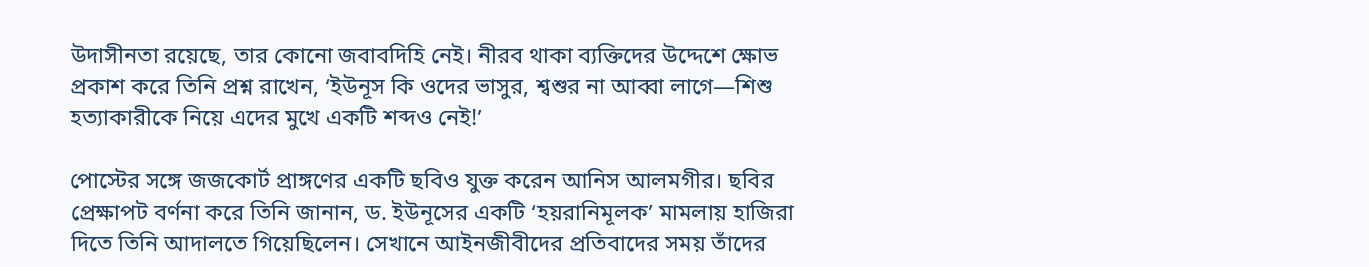উদাসীনতা রয়েছে, তার কোনো জবাবদিহি নেই। নীরব থাকা ব্যক্তিদের উদ্দেশে ক্ষোভ প্রকাশ করে তিনি প্রশ্ন রাখেন, ‘ইউনূস কি ওদের ভাসুর, শ্বশুর না আব্বা লাগে—শিশু হত্যাকারীকে নিয়ে এদের মুখে একটি শব্দও নেই!’

পোস্টের সঙ্গে জজকোর্ট প্রাঙ্গণের একটি ছবিও যুক্ত করেন আনিস আলমগীর। ছবির প্রেক্ষাপট বর্ণনা করে তিনি জানান, ড. ইউনূসের একটি ‘হয়রানিমূলক’ মামলায় হাজিরা দিতে তিনি আদালতে গিয়েছিলেন। সেখানে আইনজীবীদের প্রতিবাদের সময় তাঁদের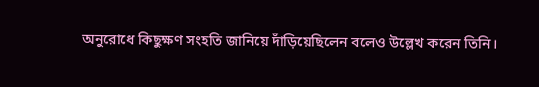অনুরোধে কিছুক্ষণ সংহতি জানিয়ে দাঁড়িয়েছিলেন বলেও উল্লেখ করেন তিনি।